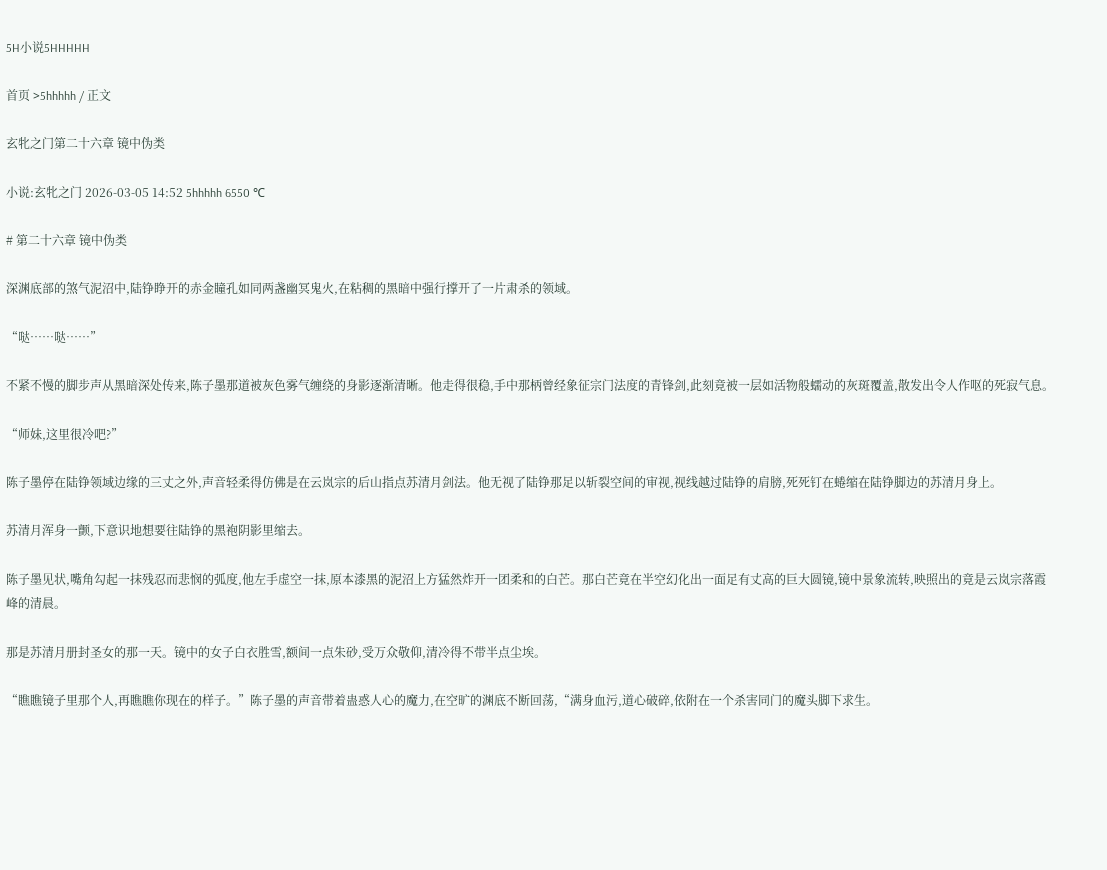5H小说5HHHHH

首页 >5hhhhh / 正文

玄牝之门第二十六章 镜中伪类

小说:玄牝之门 2026-03-05 14:52 5hhhhh 6550 ℃

# 第二十六章 镜中伪类

深渊底部的煞气泥沼中,陆铮睁开的赤金瞳孔如同两盏幽冥鬼火,在粘稠的黑暗中强行撑开了一片肃杀的领域。

“哒……哒……”

不紧不慢的脚步声从黑暗深处传来,陈子墨那道被灰色雾气缠绕的身影逐渐清晰。他走得很稳,手中那柄曾经象征宗门法度的青锋剑,此刻竟被一层如活物般蠕动的灰斑覆盖,散发出令人作呕的死寂气息。

“师妹,这里很冷吧?”

陈子墨停在陆铮领域边缘的三丈之外,声音轻柔得仿佛是在云岚宗的后山指点苏清月剑法。他无视了陆铮那足以斩裂空间的审视,视线越过陆铮的肩膀,死死钉在蜷缩在陆铮脚边的苏清月身上。

苏清月浑身一颤,下意识地想要往陆铮的黑袍阴影里缩去。

陈子墨见状,嘴角勾起一抹残忍而悲悯的弧度,他左手虚空一抹,原本漆黑的泥沼上方猛然炸开一团柔和的白芒。那白芒竟在半空幻化出一面足有丈高的巨大圆镜,镜中景象流转,映照出的竟是云岚宗落霞峰的清晨。

那是苏清月册封圣女的那一天。镜中的女子白衣胜雪,额间一点朱砂,受万众敬仰,清冷得不带半点尘埃。

“瞧瞧镜子里那个人,再瞧瞧你现在的样子。”陈子墨的声音带着蛊惑人心的魔力,在空旷的渊底不断回荡,“满身血污,道心破碎,依附在一个杀害同门的魔头脚下求生。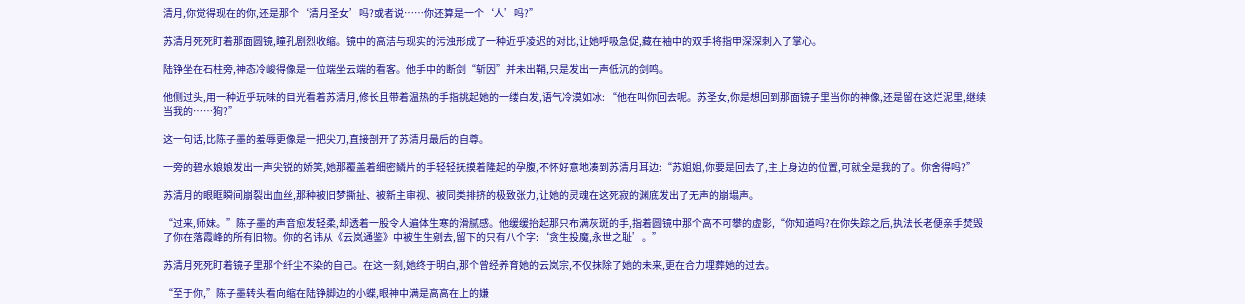清月,你觉得现在的你,还是那个‘清月圣女’吗?或者说……你还算是一个‘人’吗?”

苏清月死死盯着那面圆镜,瞳孔剧烈收缩。镜中的高洁与现实的污浊形成了一种近乎凌迟的对比,让她呼吸急促,藏在袖中的双手将指甲深深刺入了掌心。

陆铮坐在石柱旁,神态冷峻得像是一位端坐云端的看客。他手中的断剑“斩因”并未出鞘,只是发出一声低沉的剑鸣。

他侧过头,用一种近乎玩味的目光看着苏清月,修长且带着温热的手指挑起她的一缕白发,语气冷漠如冰: “他在叫你回去呢。苏圣女,你是想回到那面镜子里当你的神像,还是留在这烂泥里,继续当我的……狗?”

这一句话,比陈子墨的羞辱更像是一把尖刀,直接剖开了苏清月最后的自尊。

一旁的碧水娘娘发出一声尖锐的娇笑,她那覆盖着细密鳞片的手轻轻抚摸着隆起的孕腹,不怀好意地凑到苏清月耳边:“苏姐姐,你要是回去了,主上身边的位置,可就全是我的了。你舍得吗?”

苏清月的眼眶瞬间崩裂出血丝,那种被旧梦撕扯、被新主审视、被同类排挤的极致张力,让她的灵魂在这死寂的渊底发出了无声的崩塌声。

“过来,师妹。”陈子墨的声音愈发轻柔,却透着一股令人遍体生寒的滑腻感。他缓缓抬起那只布满灰斑的手,指着圆镜中那个高不可攀的虚影,“你知道吗?在你失踪之后,执法长老便亲手焚毁了你在落霞峰的所有旧物。你的名讳从《云岚通鉴》中被生生剜去,留下的只有八个字:‘贪生投魔,永世之耻’。”

苏清月死死盯着镜子里那个纤尘不染的自己。在这一刻,她终于明白,那个曾经养育她的云岚宗,不仅抹除了她的未来,更在合力埋葬她的过去。

“至于你,”陈子墨转头看向缩在陆铮脚边的小蝶,眼神中满是高高在上的嫌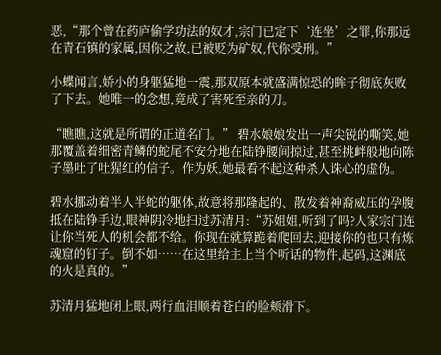恶,“那个曾在药庐偷学功法的奴才,宗门已定下‘连坐’之罪,你那远在青石镇的家属,因你之故,已被贬为矿奴,代你受刑。”

小蝶闻言,娇小的身躯猛地一震,那双原本就盛满惊恐的眸子彻底灰败了下去。她唯一的念想,竟成了害死至亲的刀。

“瞧瞧,这就是所谓的正道名门。” 碧水娘娘发出一声尖锐的嘶笑,她那覆盖着细密青鳞的蛇尾不安分地在陆铮腰间掠过,甚至挑衅般地向陈子墨吐了吐猩红的信子。作为妖,她最看不起这种杀人诛心的虚伪。

碧水挪动着半人半蛇的躯体,故意将那隆起的、散发着神裔威压的孕腹抵在陆铮手边,眼神阴冷地扫过苏清月:“苏姐姐,听到了吗?人家宗门连让你当死人的机会都不给。你现在就算跪着爬回去,迎接你的也只有炼魂窟的钉子。倒不如……在这里给主上当个听话的物件,起码,这渊底的火是真的。”

苏清月猛地闭上眼,两行血泪顺着苍白的脸颊滑下。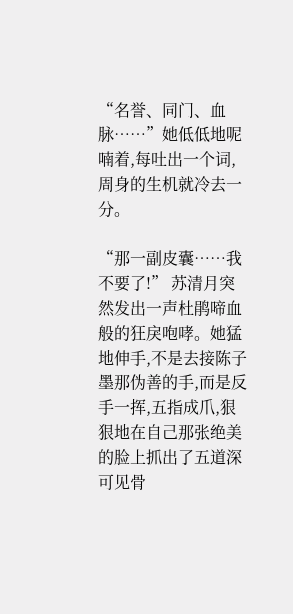“名誉、同门、血脉……”她低低地呢喃着,每吐出一个词,周身的生机就冷去一分。

“那一副皮囊……我不要了!” 苏清月突然发出一声杜鹃啼血般的狂戾咆哮。她猛地伸手,不是去接陈子墨那伪善的手,而是反手一挥,五指成爪,狠狠地在自己那张绝美的脸上抓出了五道深可见骨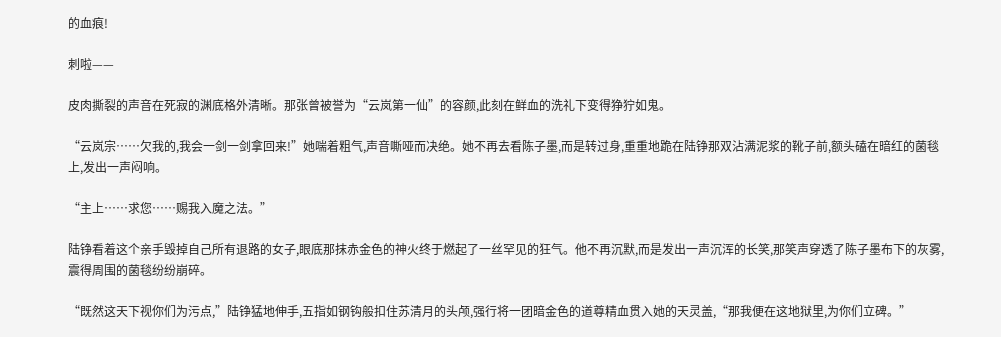的血痕!

刺啦——

皮肉撕裂的声音在死寂的渊底格外清晰。那张曾被誉为“云岚第一仙”的容颜,此刻在鲜血的洗礼下变得狰狞如鬼。

“云岚宗……欠我的,我会一剑一剑拿回来!”她喘着粗气,声音嘶哑而决绝。她不再去看陈子墨,而是转过身,重重地跪在陆铮那双沾满泥浆的靴子前,额头磕在暗红的菌毯上,发出一声闷响。

“主上……求您……赐我入魔之法。”

陆铮看着这个亲手毁掉自己所有退路的女子,眼底那抹赤金色的神火终于燃起了一丝罕见的狂气。他不再沉默,而是发出一声沉浑的长笑,那笑声穿透了陈子墨布下的灰雾,震得周围的菌毯纷纷崩碎。

“既然这天下视你们为污点,”陆铮猛地伸手,五指如钢钩般扣住苏清月的头颅,强行将一团暗金色的道尊精血贯入她的天灵盖,“那我便在这地狱里,为你们立碑。”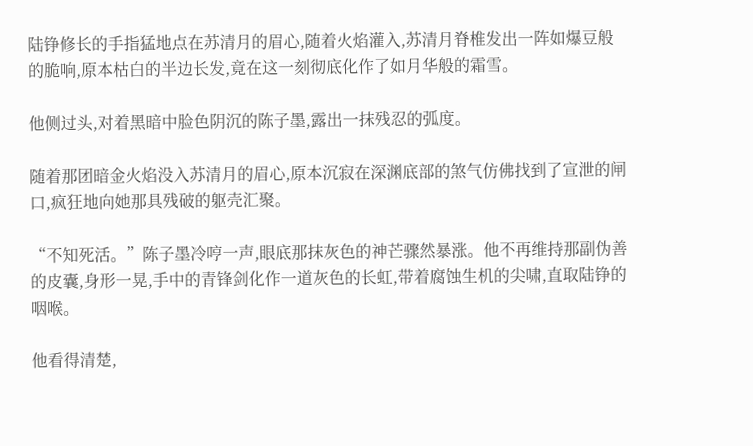陆铮修长的手指猛地点在苏清月的眉心,随着火焰灌入,苏清月脊椎发出一阵如爆豆般的脆响,原本枯白的半边长发,竟在这一刻彻底化作了如月华般的霜雪。

他侧过头,对着黑暗中脸色阴沉的陈子墨,露出一抹残忍的弧度。

随着那团暗金火焰没入苏清月的眉心,原本沉寂在深渊底部的煞气仿佛找到了宣泄的闸口,疯狂地向她那具残破的躯壳汇聚。

“不知死活。”陈子墨冷哼一声,眼底那抹灰色的神芒骤然暴涨。他不再维持那副伪善的皮囊,身形一晃,手中的青锋剑化作一道灰色的长虹,带着腐蚀生机的尖啸,直取陆铮的咽喉。

他看得清楚,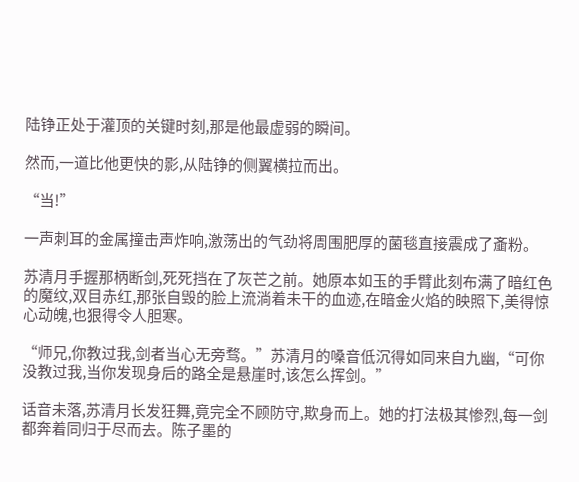陆铮正处于灌顶的关键时刻,那是他最虚弱的瞬间。

然而,一道比他更快的影,从陆铮的侧翼横拉而出。

“当!”

一声刺耳的金属撞击声炸响,激荡出的气劲将周围肥厚的菌毯直接震成了齑粉。

苏清月手握那柄断剑,死死挡在了灰芒之前。她原本如玉的手臂此刻布满了暗红色的魔纹,双目赤红,那张自毁的脸上流淌着未干的血迹,在暗金火焰的映照下,美得惊心动魄,也狠得令人胆寒。

“师兄,你教过我,剑者当心无旁骛。”苏清月的嗓音低沉得如同来自九幽,“可你没教过我,当你发现身后的路全是悬崖时,该怎么挥剑。”

话音未落,苏清月长发狂舞,竟完全不顾防守,欺身而上。她的打法极其惨烈,每一剑都奔着同归于尽而去。陈子墨的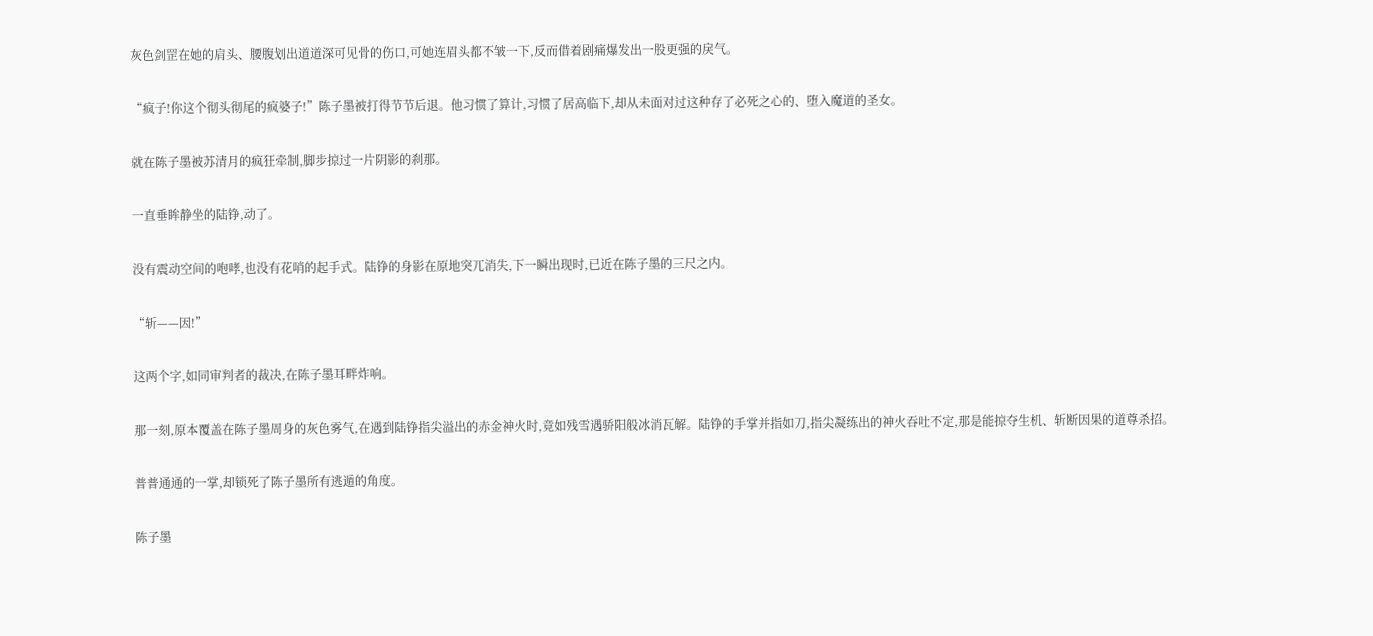灰色剑罡在她的肩头、腰腹划出道道深可见骨的伤口,可她连眉头都不皱一下,反而借着剧痛爆发出一股更强的戾气。

“疯子!你这个彻头彻尾的疯婆子!”陈子墨被打得节节后退。他习惯了算计,习惯了居高临下,却从未面对过这种存了必死之心的、堕入魔道的圣女。

就在陈子墨被苏清月的疯狂牵制,脚步掠过一片阴影的刹那。

一直垂眸静坐的陆铮,动了。

没有震动空间的咆哮,也没有花哨的起手式。陆铮的身影在原地突兀消失,下一瞬出现时,已近在陈子墨的三尺之内。

“斩——因!”

这两个字,如同审判者的裁决,在陈子墨耳畔炸响。

那一刻,原本覆盖在陈子墨周身的灰色雾气,在遇到陆铮指尖溢出的赤金神火时,竟如残雪遇骄阳般冰消瓦解。陆铮的手掌并指如刀,指尖凝练出的神火吞吐不定,那是能掠夺生机、斩断因果的道尊杀招。

普普通通的一掌,却锁死了陈子墨所有逃遁的角度。

陈子墨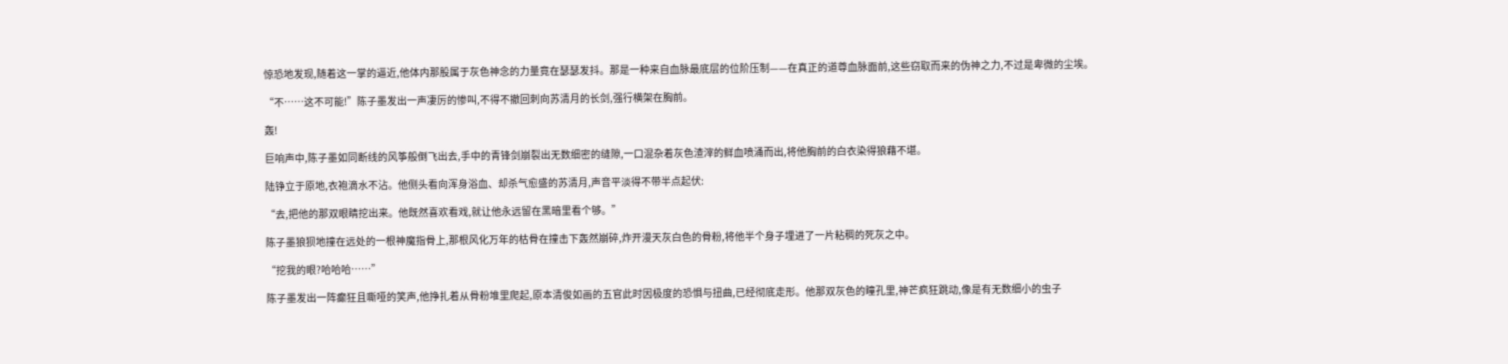惊恐地发现,随着这一掌的逼近,他体内那股属于灰色神念的力量竟在瑟瑟发抖。那是一种来自血脉最底层的位阶压制——在真正的道尊血脉面前,这些窃取而来的伪神之力,不过是卑微的尘埃。

“不……这不可能!”陈子墨发出一声凄厉的惨叫,不得不撤回刺向苏清月的长剑,强行横架在胸前。

轰!

巨响声中,陈子墨如同断线的风筝般倒飞出去,手中的青锋剑崩裂出无数细密的缝隙,一口混杂着灰色渣滓的鲜血喷涌而出,将他胸前的白衣染得狼藉不堪。

陆铮立于原地,衣袍滴水不沾。他侧头看向浑身浴血、却杀气愈盛的苏清月,声音平淡得不带半点起伏:

“去,把他的那双眼睛挖出来。他既然喜欢看戏,就让他永远留在黑暗里看个够。”

陈子墨狼狈地撞在远处的一根神魔指骨上,那根风化万年的枯骨在撞击下轰然崩碎,炸开漫天灰白色的骨粉,将他半个身子埋进了一片粘稠的死灰之中。

“挖我的眼?哈哈哈……”

陈子墨发出一阵癫狂且嘶哑的笑声,他挣扎着从骨粉堆里爬起,原本清俊如画的五官此时因极度的恐惧与扭曲,已经彻底走形。他那双灰色的瞳孔里,神芒疯狂跳动,像是有无数细小的虫子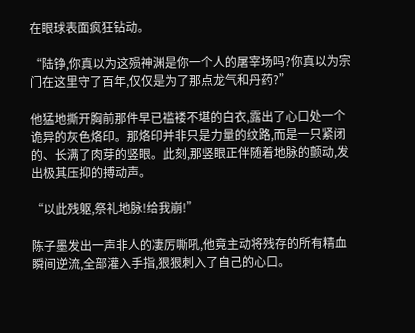在眼球表面疯狂钻动。

“陆铮,你真以为这殒神渊是你一个人的屠宰场吗?你真以为宗门在这里守了百年,仅仅是为了那点龙气和丹药?”

他猛地撕开胸前那件早已褴褛不堪的白衣,露出了心口处一个诡异的灰色烙印。那烙印并非只是力量的纹路,而是一只紧闭的、长满了肉芽的竖眼。此刻,那竖眼正伴随着地脉的颤动,发出极其压抑的搏动声。

“以此残躯,祭礼地脉!给我崩!”

陈子墨发出一声非人的凄厉嘶吼,他竟主动将残存的所有精血瞬间逆流,全部灌入手指,狠狠刺入了自己的心口。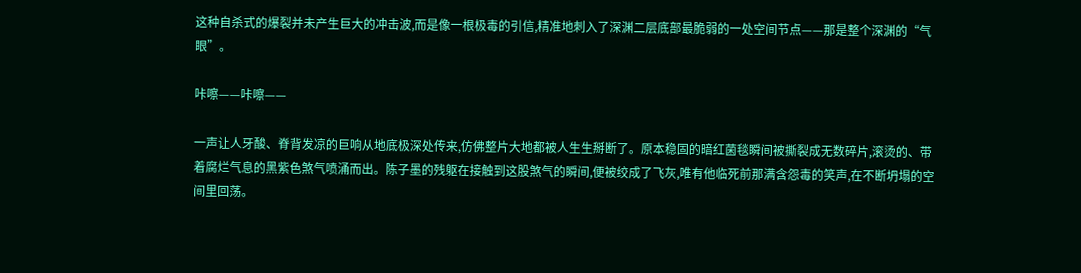这种自杀式的爆裂并未产生巨大的冲击波,而是像一根极毒的引信,精准地刺入了深渊二层底部最脆弱的一处空间节点——那是整个深渊的“气眼”。

咔嚓——咔嚓——

一声让人牙酸、脊背发凉的巨响从地底极深处传来,仿佛整片大地都被人生生掰断了。原本稳固的暗红菌毯瞬间被撕裂成无数碎片,滚烫的、带着腐烂气息的黑紫色煞气喷涌而出。陈子墨的残躯在接触到这股煞气的瞬间,便被绞成了飞灰,唯有他临死前那满含怨毒的笑声,在不断坍塌的空间里回荡。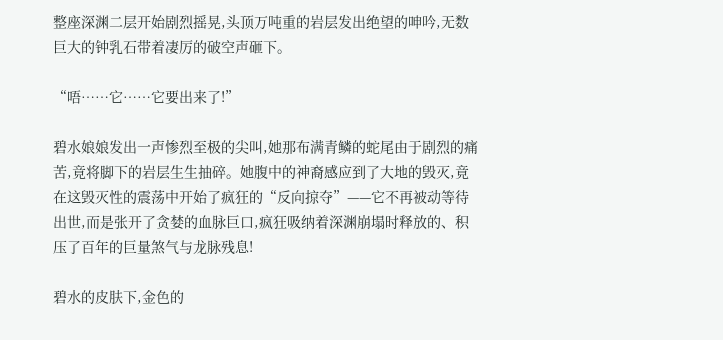整座深渊二层开始剧烈摇晃,头顶万吨重的岩层发出绝望的呻吟,无数巨大的钟乳石带着凄厉的破空声砸下。

“唔……它……它要出来了!”

碧水娘娘发出一声惨烈至极的尖叫,她那布满青鳞的蛇尾由于剧烈的痛苦,竟将脚下的岩层生生抽碎。她腹中的神裔感应到了大地的毁灭,竟在这毁灭性的震荡中开始了疯狂的“反向掠夺”——它不再被动等待出世,而是张开了贪婪的血脉巨口,疯狂吸纳着深渊崩塌时释放的、积压了百年的巨量煞气与龙脉残息!

碧水的皮肤下,金色的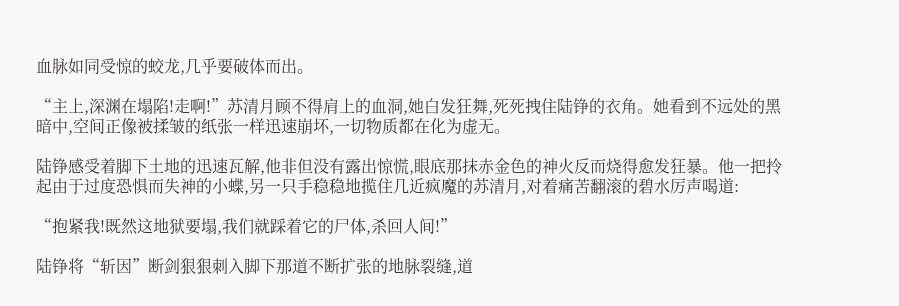血脉如同受惊的蛟龙,几乎要破体而出。

“主上,深渊在塌陷!走啊!”苏清月顾不得肩上的血洞,她白发狂舞,死死拽住陆铮的衣角。她看到不远处的黑暗中,空间正像被揉皱的纸张一样迅速崩坏,一切物质都在化为虚无。

陆铮感受着脚下土地的迅速瓦解,他非但没有露出惊慌,眼底那抹赤金色的神火反而烧得愈发狂暴。他一把拎起由于过度恐惧而失神的小蝶,另一只手稳稳地揽住几近疯魔的苏清月,对着痛苦翻滚的碧水厉声喝道:

“抱紧我!既然这地狱要塌,我们就踩着它的尸体,杀回人间!”

陆铮将“斩因”断剑狠狠刺入脚下那道不断扩张的地脉裂缝,道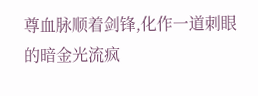尊血脉顺着剑锋,化作一道刺眼的暗金光流疯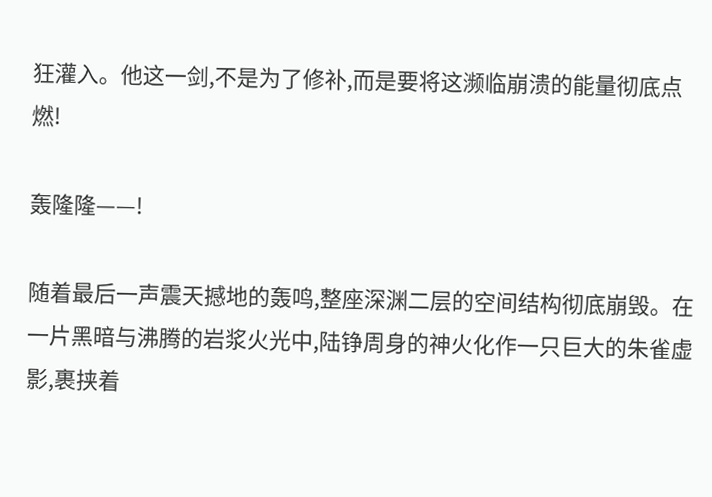狂灌入。他这一剑,不是为了修补,而是要将这濒临崩溃的能量彻底点燃!

轰隆隆——!

随着最后一声震天撼地的轰鸣,整座深渊二层的空间结构彻底崩毁。在一片黑暗与沸腾的岩浆火光中,陆铮周身的神火化作一只巨大的朱雀虚影,裹挟着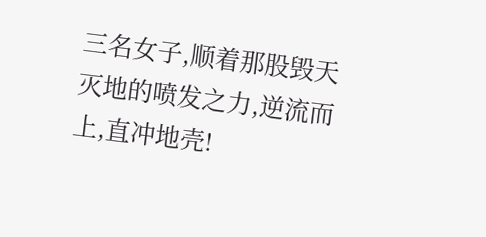三名女子,顺着那股毁天灭地的喷发之力,逆流而上,直冲地壳!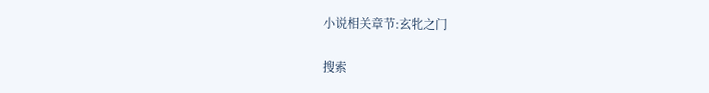小说相关章节:玄牝之门

搜索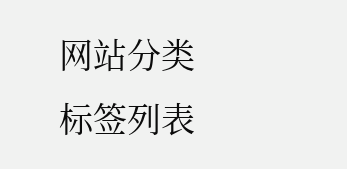网站分类
标签列表